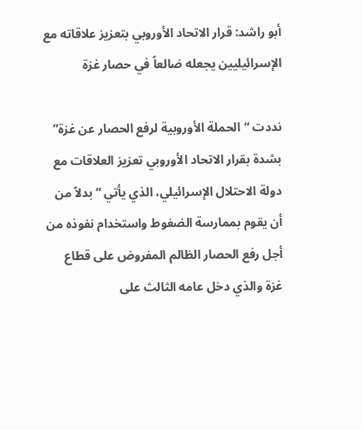أبو راشد: قرار الاتحاد الأوروبي بتعزيز علاقاته مع الإسرائيليين يجعله ضالعاً في حصار غزة

نددت “الحملة الأوروبية لرفع الحصار عن غزة” بشدة بقرار الاتحاد الأوروبي تعزيز العلاقات مع دولة الاحتلال الإسرائيلي، الذي يأتي “بدلاً من أن يقوم بممارسة الضغوط واستخدام نفوذه من أجل رفع الحصار الظالم المفروض على قطاع غزة والذي دخل عامه الثالث على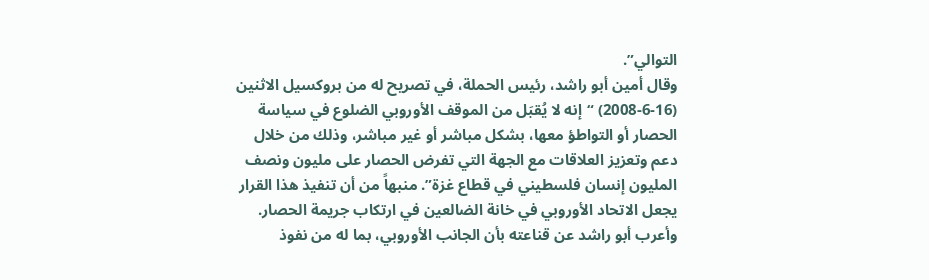التوالي”.
وقال أمين أبو راشد، رئيس الحملة، في تصريح له من بروكسيل الاثنين (16-6-2008) “إنه لا يُقبَل من الموقف الأوروبي الضلوع في سياسة الحصار أو التواطؤ معها، بشكل مباشر أو غير مباشر، وذلك من خلال دعم وتعزيز العلاقات مع الجهة التي تفرض الحصار على مليون ونصف المليون إنسان فلسطيني في قطاع غزة”. منبهاً من أن تنفيذ هذا القرار يجعل الاتحاد الأوروبي في خانة الضالعين في ارتكاب جريمة الحصار.
وأعرب أبو راشد عن قناعته بأن الجانب الأوروبي، بما له من نفوذ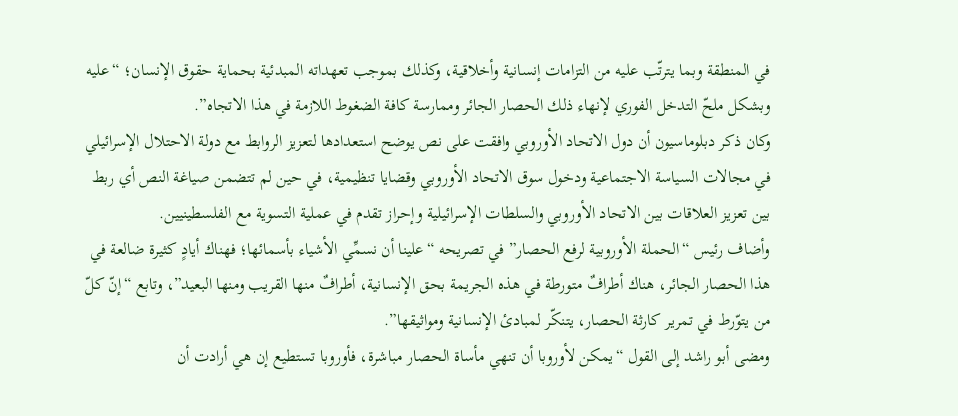في المنطقة وبما يترتّب عليه من التزامات إنسانية وأخلاقية، وكذلك بموجب تعهداته المبدئية بحماية حقوق الإنسان؛ “عليه وبشكل ملحّ التدخل الفوري لإنهاء ذلك الحصار الجائر وممارسة كافة الضغوط اللازمة في هذا الاتجاه”.
وكان ذكر دبلوماسيون أن دول الاتحاد الأوروبي وافقت على نص يوضح استعدادها لتعزيز الروابط مع دولة الاحتلال الإسرائيلي في مجالات السياسة الاجتماعية ودخول سوق الاتحاد الأوروبي وقضايا تنظيمية، في حين لم تتضمن صياغة النص أي ربط بين تعزيز العلاقات بين الاتحاد الأوروبي والسلطات الإسرائيلية وإحراز تقدم في عملية التسوية مع الفلسطينيين.
وأضاف رئيس “الحملة الأوروبية لرفع الحصار” في تصريحه “علينا أن نسمِّي الأشياء بأسمائها؛ فهناك أيادٍ كثيرة ضالعة في هذا الحصار الجائر، هناك أطرافٌ متورطة في هذه الجريمة بحق الإنسانية، أطرافٌ منها القريب ومنها البعيد”، وتابع “إنّ كلّ من يتوّرط في تمرير كارثة الحصار، يتنكّر لمبادئ الإنسانية ومواثيقها”.
ومضى أبو راشد إلى القول “يمكن لأوروبا أن تنهي مأساة الحصار مباشرة، فأوروبا تستطيع إن هي أرادت أن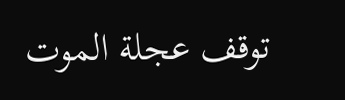توقف عجلة الموت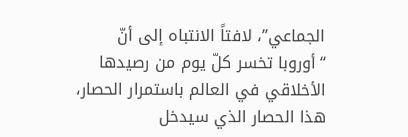الجماعي”، لافتاً الانتباه إلى أنّ “أوروبا تخسر كلّ يوم من رصيدها الأخلاقي في العالم باستمرار الحصار، هذا الحصار الذي سيدخل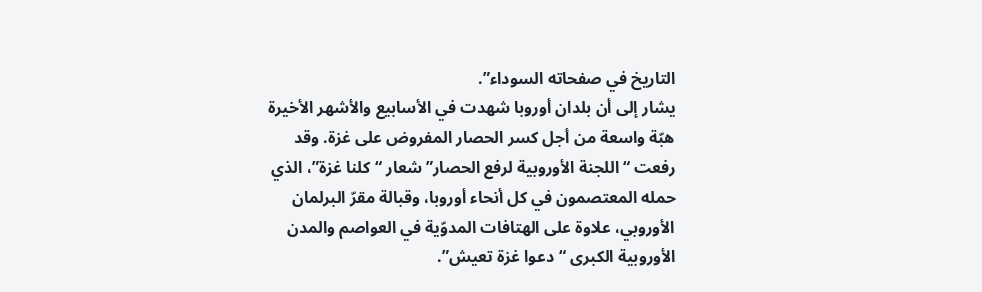التاريخ في صفحاته السوداء”.
يشار إلى أن بلدان أوروبا شهدت في الأسابيع والأشهر الأخيرة هبّة واسعة من أجل كسر الحصار المفروض على غزة. وقد رفعت “اللجنة الأوروبية لرفع الحصار” شعار “كلنا غزة”، الذي حمله المعتصمون في كل أنحاء أوروبا، وقبالة مقرّ البرلمان الأوروبي، علاوة على الهتافات المدوّية في العواصم والمدن الأوروبية الكبرى “دعوا غزة تعيش”.